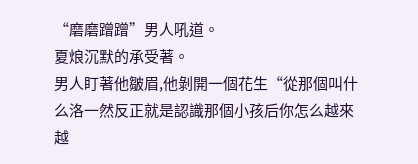“磨磨蹭蹭”男人吼道。
夏烺沉默的承受著。
男人盯著他皺眉,他剝開一個花生“從那個叫什么洛一然反正就是認識那個小孩后你怎么越來越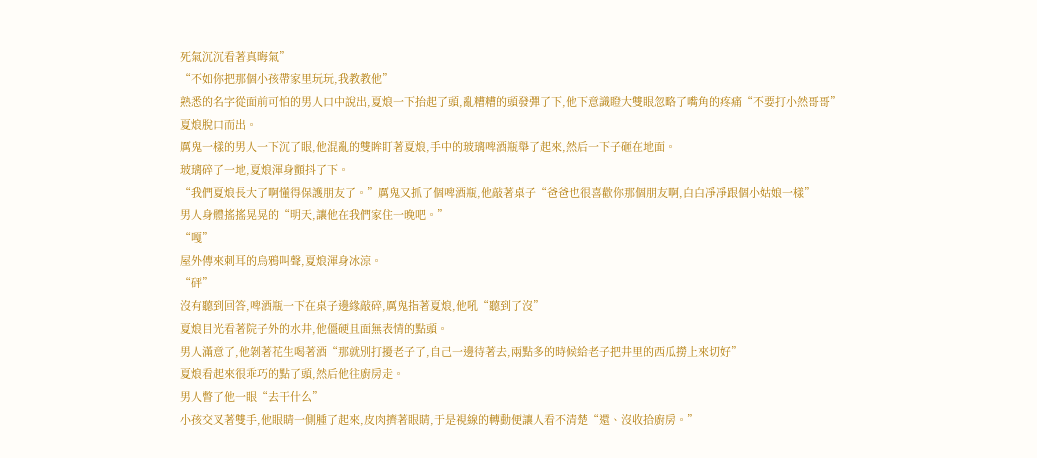死氣沉沉看著真晦氣”
“不如你把那個小孩帶家里玩玩,我教教他”
熟悉的名字從面前可怕的男人口中說出,夏烺一下抬起了頭,亂糟糟的頭發彈了下,他下意識瞪大雙眼忽略了嘴角的疼痛“不要打小然哥哥”
夏烺脫口而出。
厲鬼一樣的男人一下沉了眼,他混亂的雙眸盯著夏烺,手中的玻璃啤酒瓶舉了起來,然后一下子砸在地面。
玻璃碎了一地,夏烺渾身顫抖了下。
“我們夏烺長大了啊懂得保護朋友了。”厲鬼又抓了個啤酒瓶,他敲著桌子“爸爸也很喜歡你那個朋友啊,白白凈凈跟個小姑娘一樣”
男人身體搖搖晃晃的“明天,讓他在我們家住一晚吧。”
“嘎”
屋外傳來刺耳的烏鴉叫聲,夏烺渾身冰涼。
“砰”
沒有聽到回答,啤酒瓶一下在桌子邊緣敲碎,厲鬼指著夏烺,他吼“聽到了沒”
夏烺目光看著院子外的水井,他僵硬且面無表情的點頭。
男人滿意了,他剝著花生喝著酒“那就別打擾老子了,自己一邊待著去,兩點多的時候給老子把井里的西瓜撈上來切好”
夏烺看起來很乖巧的點了頭,然后他往廚房走。
男人瞥了他一眼“去干什么”
小孩交叉著雙手,他眼睛一側腫了起來,皮肉擠著眼睛,于是視線的轉動便讓人看不清楚“還、沒收拾廚房。”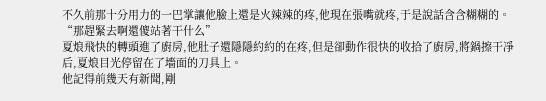不久前那十分用力的一巴掌讓他臉上還是火辣辣的疼,他現在張嘴就疼,于是說話含含糊糊的。
“那趕緊去啊還傻站著干什么”
夏烺飛快的轉頭進了廚房,他肚子還隱隱約約的在疼,但是卻動作很快的收拾了廚房,將鍋擦干凈后,夏烺目光停留在了墻面的刀具上。
他記得前幾天有新聞,剛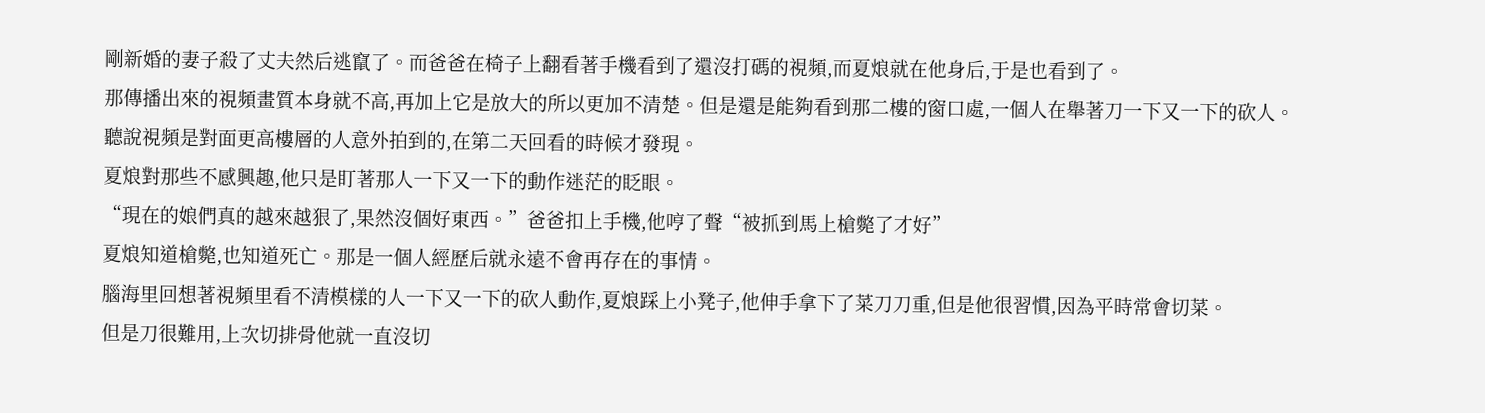剛新婚的妻子殺了丈夫然后逃竄了。而爸爸在椅子上翻看著手機看到了還沒打碼的視頻,而夏烺就在他身后,于是也看到了。
那傳播出來的視頻畫質本身就不高,再加上它是放大的所以更加不清楚。但是還是能夠看到那二樓的窗口處,一個人在舉著刀一下又一下的砍人。
聽說視頻是對面更高樓層的人意外拍到的,在第二天回看的時候才發現。
夏烺對那些不感興趣,他只是盯著那人一下又一下的動作迷茫的眨眼。
“現在的娘們真的越來越狠了,果然沒個好東西。”爸爸扣上手機,他哼了聲“被抓到馬上槍斃了才好”
夏烺知道槍斃,也知道死亡。那是一個人經歷后就永遠不會再存在的事情。
腦海里回想著視頻里看不清模樣的人一下又一下的砍人動作,夏烺踩上小凳子,他伸手拿下了菜刀刀重,但是他很習慣,因為平時常會切菜。
但是刀很難用,上次切排骨他就一直沒切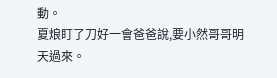動。
夏烺盯了刀好一會爸爸說,要小然哥哥明天過來。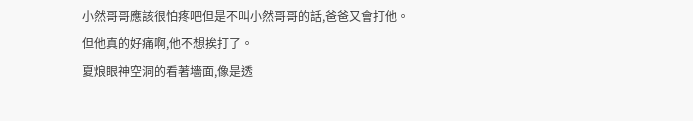小然哥哥應該很怕疼吧但是不叫小然哥哥的話,爸爸又會打他。
但他真的好痛啊,他不想挨打了。
夏烺眼神空洞的看著墻面,像是透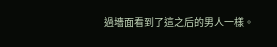過墻面看到了這之后的男人一樣。